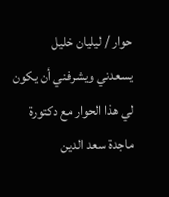حوار / ليليان خليل
يسعدني ويشرفني أن يكون لي هذا الحوار مع دكتورة ماجدة سعد الدين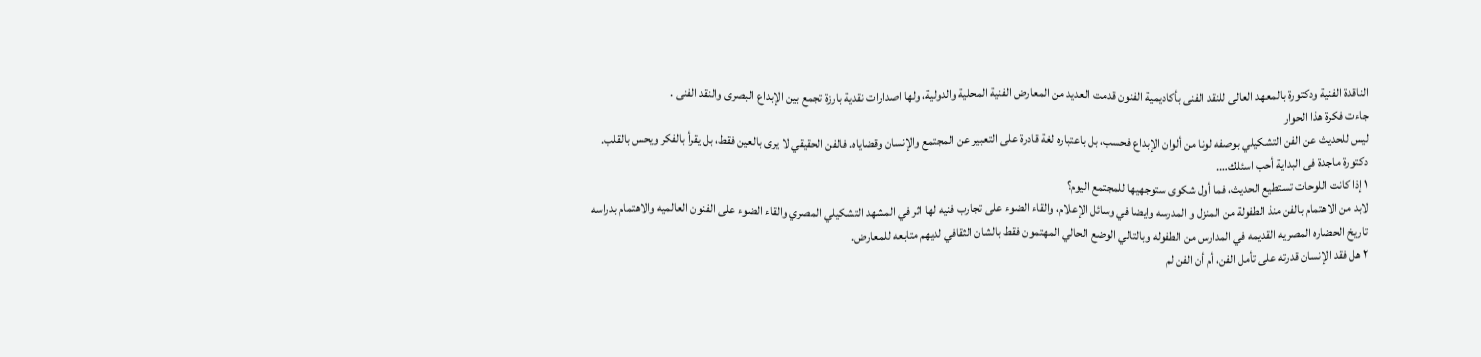الناقدة الفنية ودكتورة بالمعهد العالى للنقد الفنى بأكاديمية الفنون قدمت العديد من المعارض الفنية المحلية والدولية، ولها اصدارات نقدية بارزة تجمع بين الإبداع البصرى والنقد الفنى .
جاءت فكرة هذا الحوار
ليس للحديث عن الفن التشكيلي بوصفه لونا من ألوان الإبداع فحسب، بل باعتباره لغة قادرة على التعبير عن المجتمع والإنسان وقضاياه. فالفن الحقيقي لا يرى بالعين فقط، بل يقرأ بالفكر ويحس بالقلب.
دكتورة ماجدة فى البداية أحب اسئلك….
١ إذا كانت اللوحات تستطيع الحديث، فما أول شكوى ستوجهيها للمجتمع اليوم؟
لابد من الاهتمام بالفن منذ الطفولة من المنزل و المدرسه وايضا في وسائل الإعلام، والقاء الضوء على تجارب فنيه لها اثر في المشهد التشكيلي المصري والقاء الضوء على الفنون العالميه والاهتمام بدراسه تاريخ الحضاره المصريه القديمه في المدارس من الطفوله وبالتالي الوضع الحالي المهتمون فقط بالشان الثقافي لديهم متابعه للمعارض.
٢ هل فقد الإنسان قدرته على تأمل الفن، أم أن الفن لم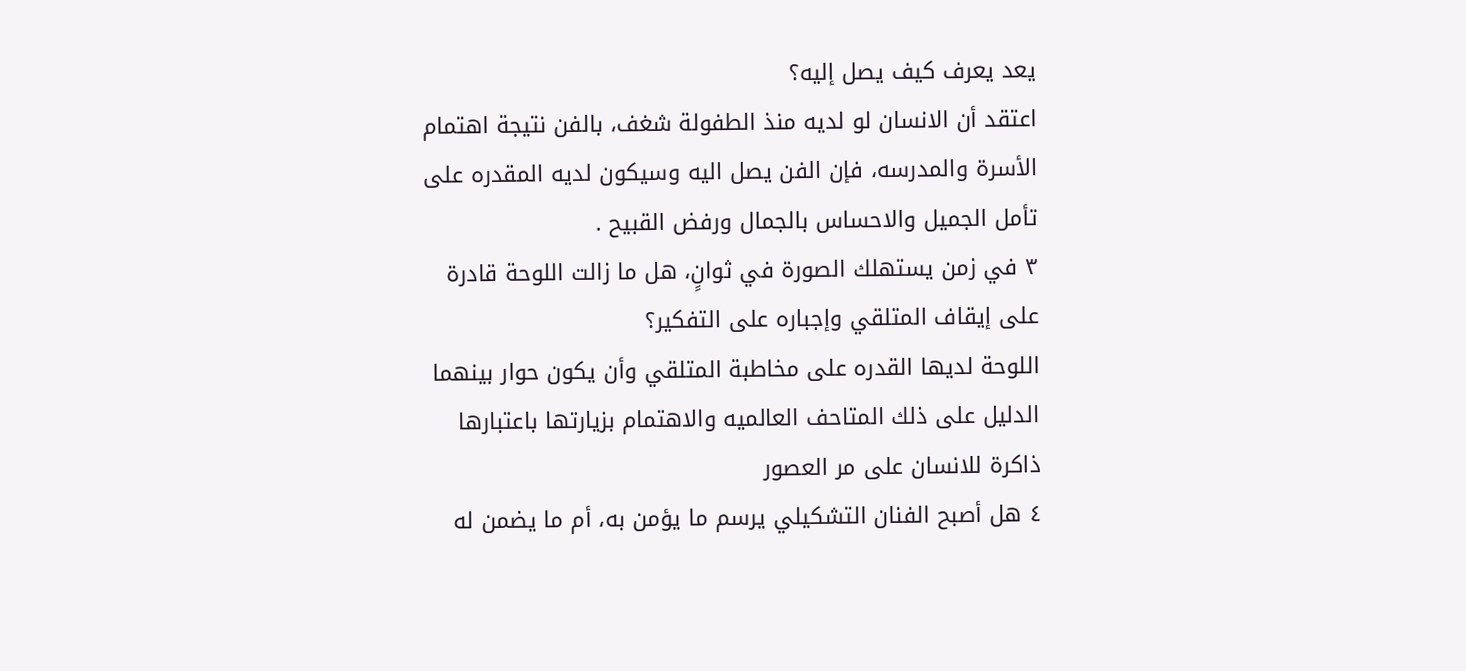يعد يعرف كيف يصل إليه؟
اعتقد أن الانسان لو لديه منذ الطفولة شغف، بالفن نتيجة اهتمام الأسرة والمدرسه، فإن الفن يصل اليه وسيكون لديه المقدره على تأمل الجميل والاحساس بالجمال ورفض القبيح .
٣ في زمن يستهلك الصورة في ثوانٍ، هل ما زالت اللوحة قادرة على إيقاف المتلقي وإجباره على التفكير؟
اللوحة لديها القدره على مخاطبة المتلقي وأن يكون حوار بينهما الدليل على ذلك المتاحف العالميه والاهتمام بزيارتها باعتبارها ذاكرة للانسان على مر العصور
٤ هل أصبح الفنان التشكيلي يرسم ما يؤمن به، أم ما يضمن له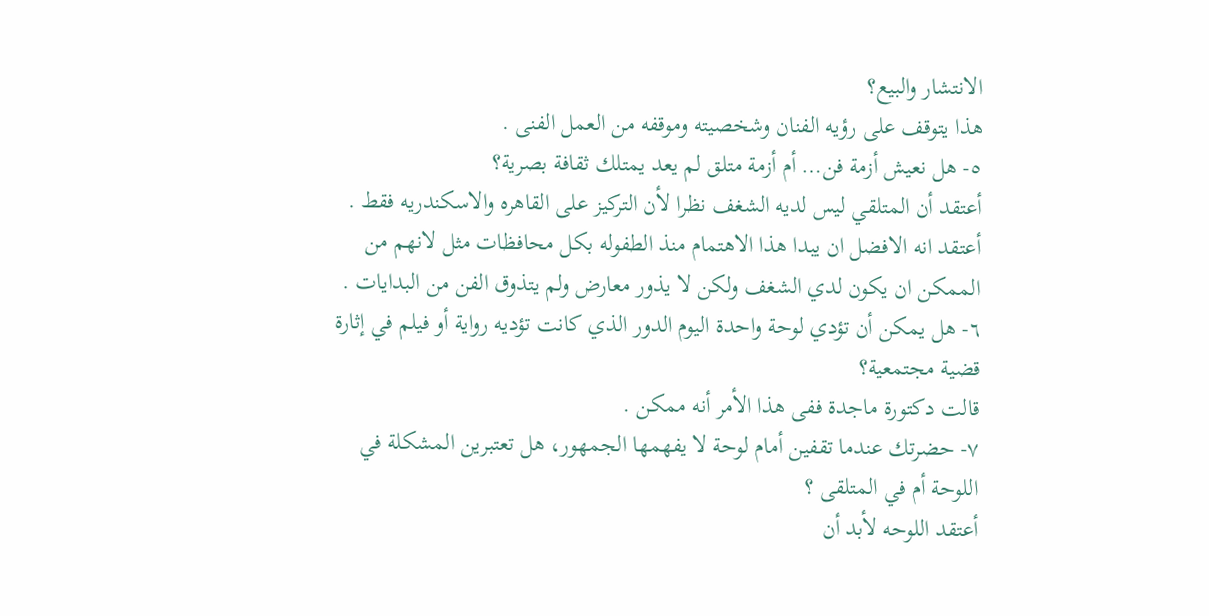الانتشار والبيع؟
هذا يتوقف على رؤيه الفنان وشخصيته وموقفه من العمل الفنى .
٥- هل نعيش أزمة فن… أم أزمة متلق لم يعد يمتلك ثقافة بصرية؟
أعتقد أن المتلقي ليس لديه الشغف نظرا لأن التركيز على القاهره والاسكندريه فقط .
أعتقد انه الافضل ان يبدا هذا الاهتمام منذ الطفوله بكل محافظات مثل لانهم من الممكن ان يكون لدي الشغف ولكن لا يذور معارض ولم يتذوق الفن من البدايات .
٦- هل يمكن أن تؤدي لوحة واحدة اليوم الدور الذي كانت تؤديه رواية أو فيلم في إثارة قضية مجتمعية؟
قالت دكتورة ماجدة ففى هذا الأمر أنه ممكن .
٧- حضرتك عندما تقفين أمام لوحة لا يفهمها الجمهور، هل تعتبرين المشكلة في اللوحة أم في المتلقى ؟
أعتقد اللوحه لأبد أن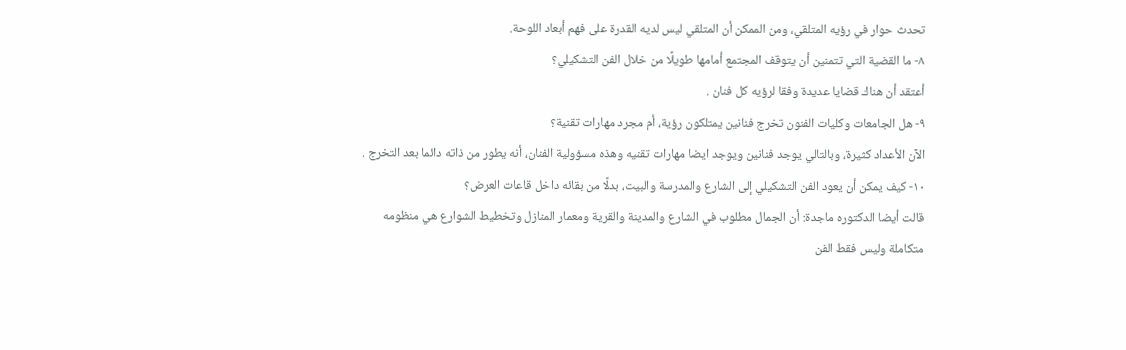تحدث حوار في رؤيه المتلقي، ومن الممكن أن المتلقي ليس لديه القدرة على فهم أبعاد اللوحة.
٨- ما القضية التي تتمنين أن يتوقف المجتمع أمامها طويلًا من خلال الفن التشكيلي؟
أعتقد أن هناك قضايا عديدة وفقا لرؤيه كل فنان .
٩- هل الجامعات وكليات الفنون تخرج فنانين يمتلكون رؤية، أم مجرد مهارات تقنية؟
الآن الأعداد كثيرة، وبالتالي يوجد فنانين ويوجد ايضا مهارات تقنيه وهذه مسؤولية الفنان، أنه يطور من ذاته دائما بعد التخرج .
١٠- كيف يمكن أن يعود الفن التشكيلي إلى الشارع والمدرسة والبيت، بدلًا من بقائه داخل قاعات العرض؟
قالت أيضا الدكتوره ماجدة: أن الجمال مطلوب في الشارع والمدينة والقرية ومعمار المنازل وتخطيط الشوارع هي منظومه متكاملة وليس فقط الفن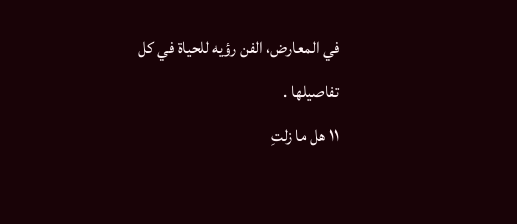في المعارض، الفن رؤيه للحياة في كل تفاصيلها .
١١ هل ما زلتِ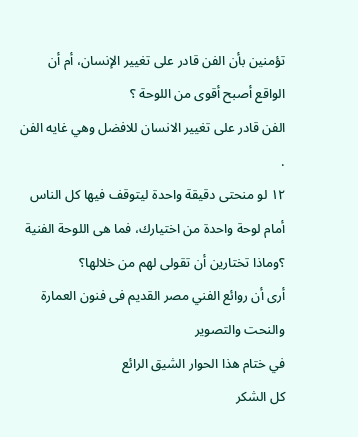تؤمنين بأن الفن قادر على تغيير الإنسان، أم أن الواقع أصبح أقوى من اللوحة ؟
الفن قادر على تغيير الانسان للافضل وهي غايه الفن .
١٢ لو منحتى دقيقة واحدة ليتوقف فيها كل الناس أمام لوحة واحدة من اختيارك، فما هى اللوحة الفنية ؟وماذا تختارين أن تقولى لهم من خلالها؟
أرى أن روائع الفني مصر القديم فى فنون العمارة والنحت والتصوير
في ختام هذا الحوار الشيق الرائع
كل الشكر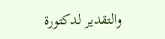والتقدير لدكتورة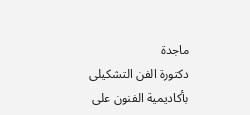ماجدة
دكتورة الفن التشكيلى بأكاديمية الفنون على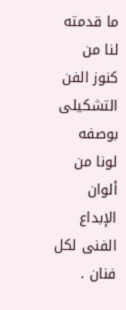ما قدمته لنا من كنوز الفن التشكيلى بوصفه لونا من ألوان الإبداع الفنى لكل فنان .